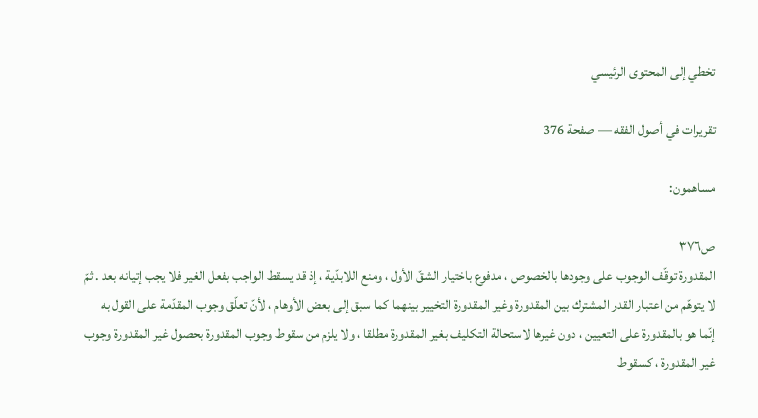تخطي إلى المحتوى الرئيسي

تقريرات في أصول الفقه — صفحة 376

مساهمون:

ص٣٧٦
المقدورة توقّف الوجوب على وجودها بالخصوص ، مدفوع باختيار الشقّ الأول ، ومنع اللابدّية ، إذ قد يسقط الواجب بفعل الغير فلا يجب إتيانه بعد . ثمّ لا يتوهّم من اعتبار القدر المشترك بين المقدورة وغير المقدورة التخيير بينهما كما سبق إلى بعض الأوهام ، لأنّ تعلّق وجوب المقدّمة على القول به إنّما هو بالمقدورة على التعيين ، دون غيرها لاستحالة التكليف بغير المقدورة مطلقا ، ولا يلزم من سقوط وجوب المقدورة بحصول غير المقدورة وجوب غير المقدورة ، كسقوط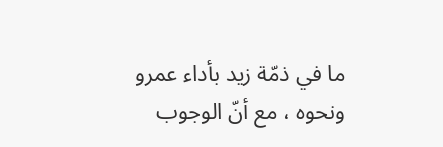ما في ذمّة زيد بأداء عمرو ونحوه ، مع أنّ الوجوب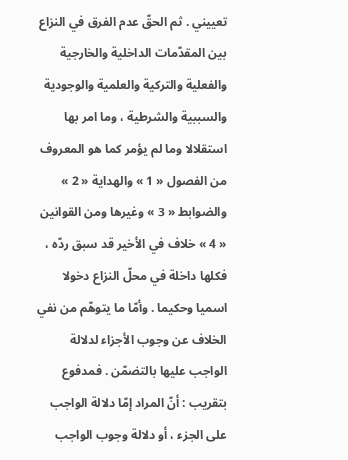تعييني . ثم الحقّ عدم الفرق في النزاع بين المقدّمات الداخلية والخارجية والفعلية والتركية والعلمية والوجودية والسببية والشرطية ، وما امر بها استقلالا وما لم يؤمر كما هو المعروف من الفصول « 1 » والهداية « 2 » والضوابط « 3 » وغيرها ومن القوانين « 4 » خلاف في الأخير قد سبق ردّه ، فكلها داخلة في محلّ النزاع دخولا اسميا وحكيما . وأمّا ما يتوهّم من نفي الخلاف عن وجوب الأجزاء لدلالة الواجب عليها بالتضمّن . فمدفوع بتقريب : أنّ المراد إمّا دلالة الواجب على الجزء ، أو دلالة وجوب الواجب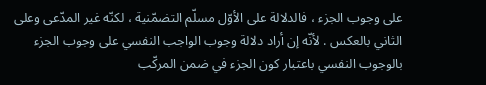على وجوب الجزء ، فالدلالة على الأوّل مسلّم التضمّنية ، لكنّه غير المدّعى وعلى الثاني بالعكس . لأنّه إن أراد دلالة وجوب الواجب النفسي على وجوب الجزء بالوجوب النفسي باعتبار كون الجزء في ضمن المركّب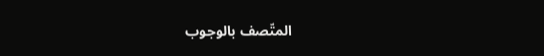المتّصف بالوجوب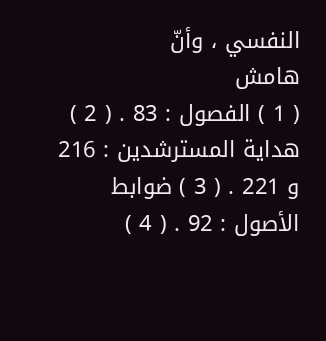النفسي ، وأنّ
هامش
( 1 ) الفصول : 83 . ( 2 ) هداية المسترشدين : 216 و 221 . ( 3 ) ضوابط الأصول : 92 . ( 4 )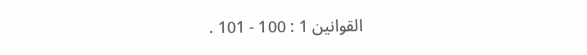القوانين 1 : 100 - 101 .